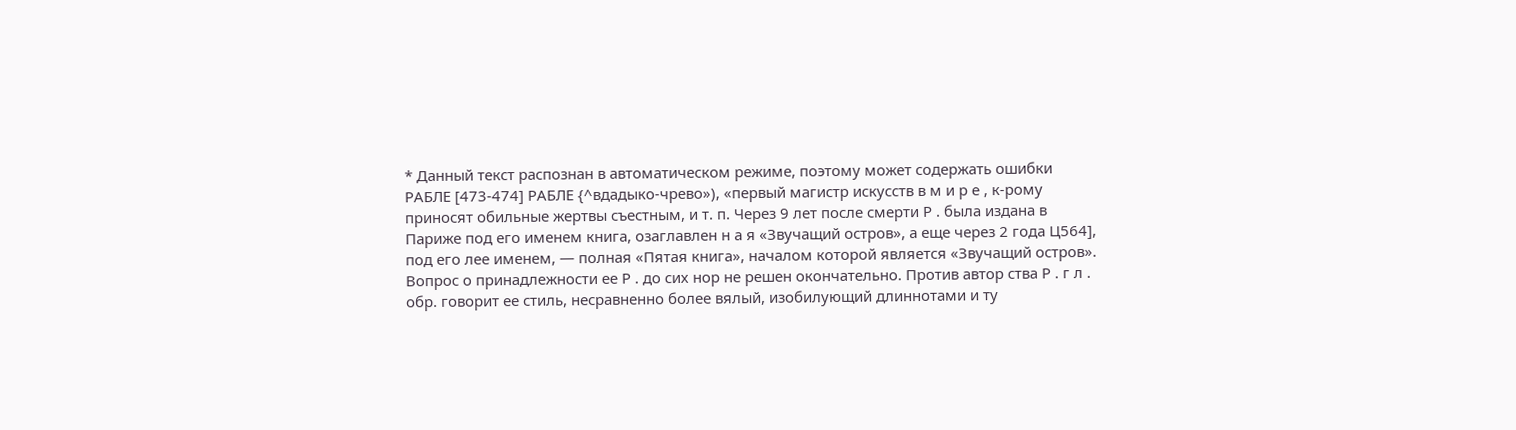* Данный текст распознан в автоматическом режиме, поэтому может содержать ошибки
РАБЛЕ [473-474] РАБЛЕ {^вдадыко-чрево»), «первый магистр искусств в м и р е , к-рому приносят обильные жертвы съестным, и т. п. Через 9 лет после смерти Р . была издана в Париже под его именем книга, озаглавлен н а я «Звучащий остров», а еще через 2 года Ц564], под его лее именем, — полная «Пятая книга», началом которой является «Звучащий остров». Вопрос о принадлежности ее Р . до сих нор не решен окончательно. Против автор ства Р . г л . обр. говорит ее стиль, несравненно более вялый, изобилующий длиннотами и ту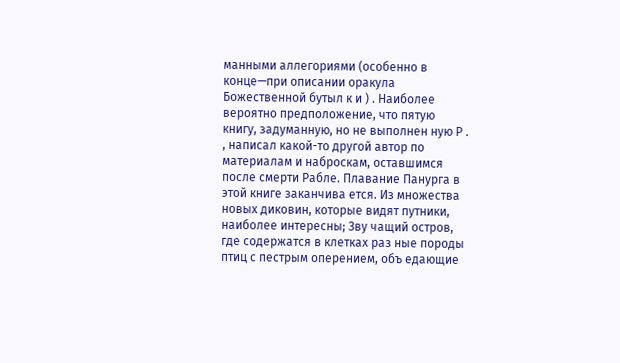манными аллегориями (особенно в конце—при описании оракула Божественной бутыл к и ) . Наиболее вероятно предположение, что пятую книгу, задуманную, но не выполнен ную Р . , написал какой-то другой автор по материалам и наброскам, оставшимся после смерти Рабле. Плавание Панурга в этой книге заканчива ется. Из множества новых диковин, которые видят путники, наиболее интересны; Зву чащий остров, где содержатся в клетках раз ные породы птиц с пестрым оперением, объ едающие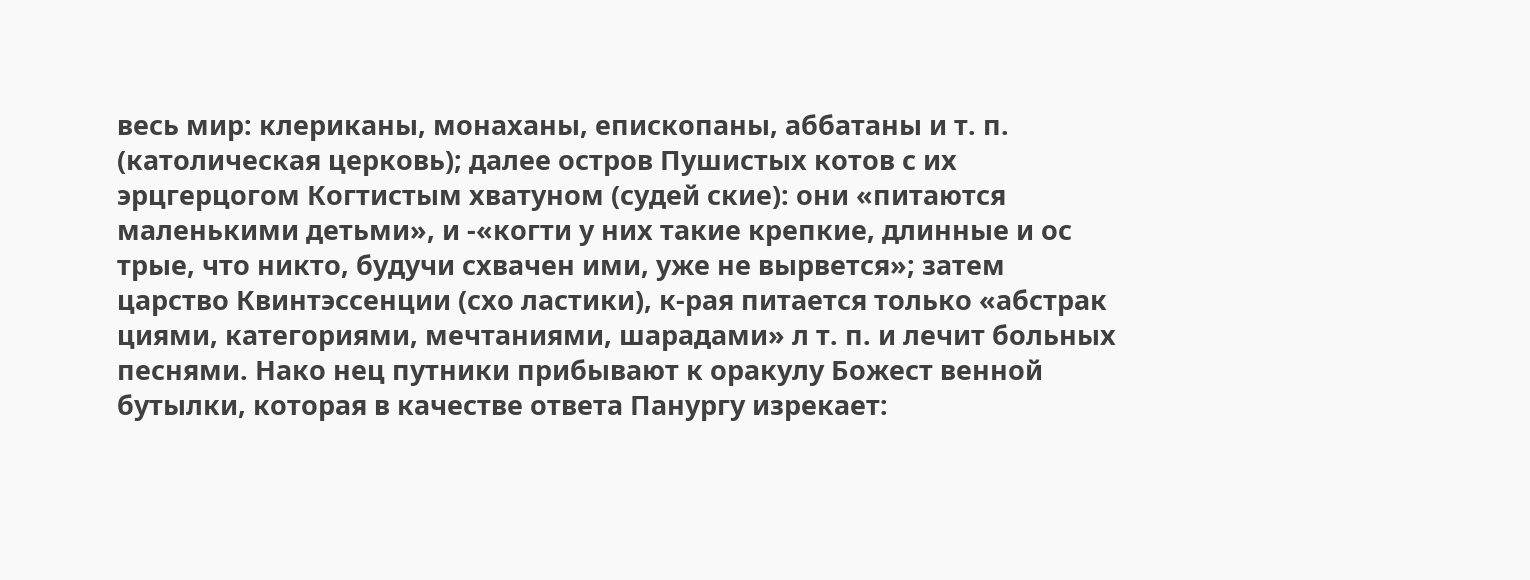весь мир: клериканы, монаханы, епископаны, аббатаны и т. п. (католическая церковь); далее остров Пушистых котов с их эрцгерцогом Когтистым хватуном (судей ские): они «питаются маленькими детьми», и -«когти у них такие крепкие, длинные и ос трые, что никто, будучи схвачен ими, уже не вырвется»; затем царство Квинтэссенции (схо ластики), к-рая питается только «абстрак циями, категориями, мечтаниями, шарадами» л т. п. и лечит больных песнями. Нако нец путники прибывают к оракулу Божест венной бутылки, которая в качестве ответа Панургу изрекает: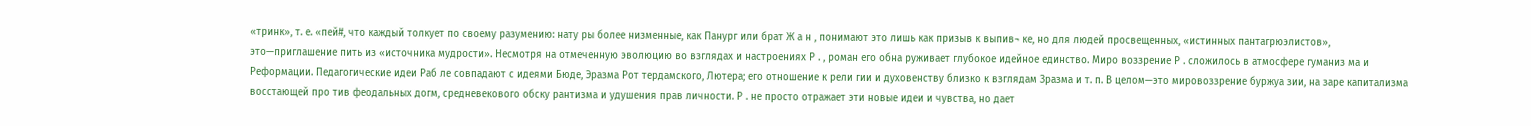«тринк», т. е. «пей#, что каждый толкует по своему разумению: нату ры более низменные, как Панург или брат Ж а н , понимают это лишь как призыв к выпив¬ ке, но для людей просвещенных, «истинных пантагрюэлистов», это—приглашение пить из «источника мудрости». Несмотря на отмеченную эволюцию во взглядах и настроениях Р . , роман его обна руживает глубокое идейное единство. Миро воззрение Р . сложилось в атмосфере гуманиз ма и Реформации. Педагогические идеи Раб ле совпадают с идеями Бюде, Эразма Рот тердамского, Лютера; его отношение к рели гии и духовенству близко к взглядам Зразма и т. п. В целом—это мировоззрение буржуа зии, на заре капитализма восстающей про тив феодальных догм, средневекового обску рантизма и удушения прав личности. Р . не просто отражает эти новые идеи и чувства, но дает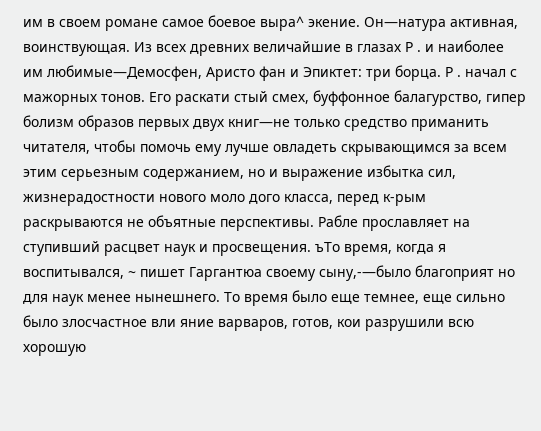им в своем романе самое боевое выра^ экение. Он—натура активная, воинствующая. Из всех древних величайшие в глазах Р . и наиболее им любимые—Демосфен, Аристо фан и Эпиктет: три борца. Р . начал с мажорных тонов. Его раскати стый смех, буффонное балагурство, гипер болизм образов первых двух книг—не только средство приманить читателя, чтобы помочь ему лучше овладеть скрывающимся за всем этим серьезным содержанием, но и выражение избытка сил, жизнерадостности нового моло дого класса, перед к-рым раскрываются не объятные перспективы. Рабле прославляет на ступивший расцвет наук и просвещения. ъТо время, когда я воспитывался, ~ пишет Гаргантюа своему сыну,-—было благоприят но для наук менее нынешнего. То время было еще темнее, еще сильно было злосчастное вли яние варваров, готов, кои разрушили всю хорошую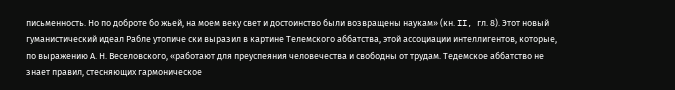письменность. Но по доброте бо жьей, на моем веку свет и достоинство были возвращены наукам» (кн. II, гл. 8). Этот новый гуманистический идеал Рабле утопиче ски выразил в картине Телемского аббатства, этой ассоциации интеллигентов, которые, по выражению А. Н. Веселовского, «работают для преуспеяния человечества и свободны от трудам. Тедемское аббатство не знает правил, стесняющих гармоническое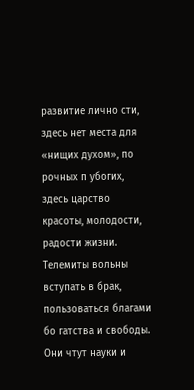развитие лично сти, здесь нет места для «нищих духом», по рочных п убогих, здесь царство красоты, молодости, радости жизни. Телемиты вольны вступать в брак, пользоваться благами бо гатства и свободы. Они чтут науки и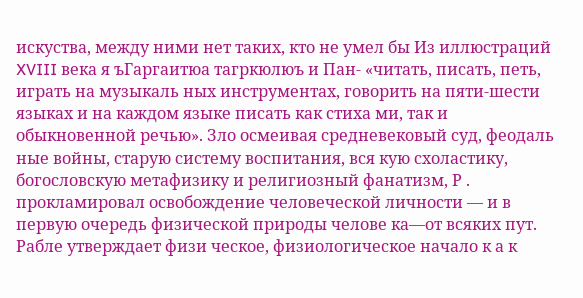искуства, между ними нет таких, кто не умел бы Из иллюстраций XVIII века я ъГаргаитюа тагркюлюъ и Пан- «читать, писать, петь, играть на музыкаль ных инструментах, говорить на пяти-шести языках и на каждом языке писать как стиха ми, так и обыкновенной речью». Зло осмеивая средневековый суд, феодаль ные войны, старую систему воспитания, вся кую схоластику, богословскую метафизику и религиозный фанатизм, Р . прокламировал освобождение человеческой личности — и в первую очередь физической природы челове ка—от всяких пут. Рабле утверждает физи ческое, физиологическое начало к а к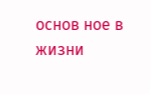основ ное в жизни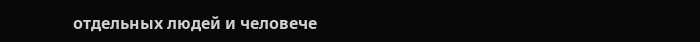отдельных людей и человече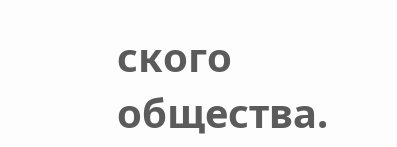ского общества.